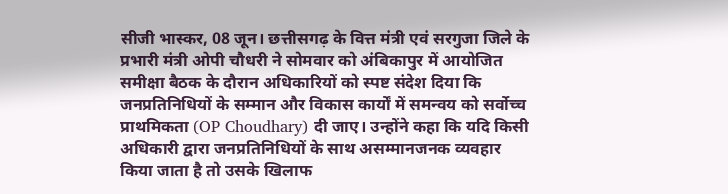सीजी भास्कर, 08 जून। छत्तीसगढ़ के वित्त मंत्री एवं सरगुजा जिले के प्रभारी मंत्री ओपी चौधरी ने सोमवार को अंबिकापुर में आयोजित समीक्षा बैठक के दौरान अधिकारियों को स्पष्ट संदेश दिया कि जनप्रतिनिधियों के सम्मान और विकास कार्यों में समन्वय को सर्वोच्च प्राथमिकता (OP Choudhary) दी जाए। उन्होंने कहा कि यदि किसी अधिकारी द्वारा जनप्रतिनिधियों के साथ असम्मानजनक व्यवहार किया जाता है तो उसके खिलाफ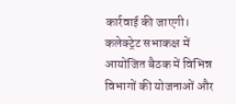कार्रवाई की जाएगी।
कलेक्ट्रेट सभाकक्ष में आयोजित बैठक में विभिन्न विभागों की योजनाओं और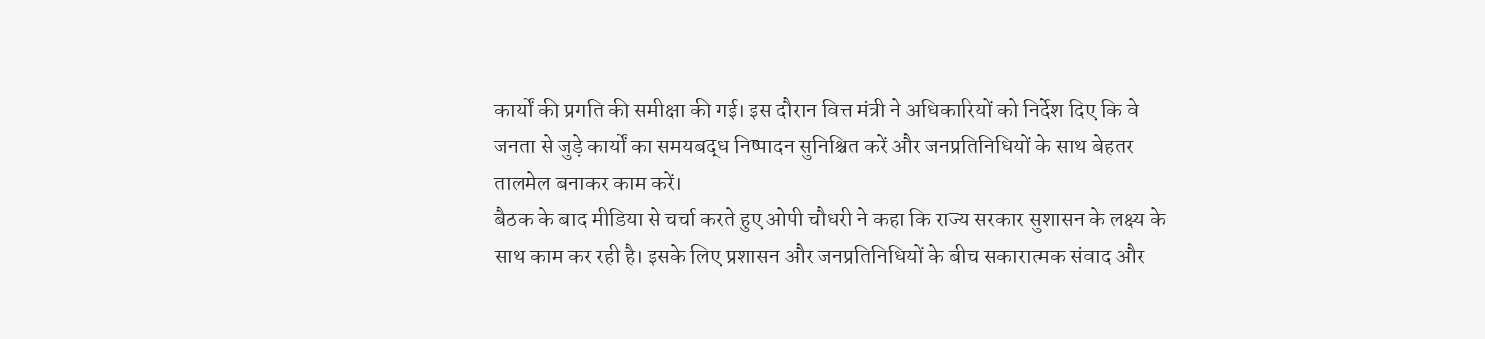कार्यों की प्रगति की समीक्षा की गई। इस दौरान वित्त मंत्री ने अधिकारियों को निर्देश दिए कि वे जनता से जुड़े कार्यों का समयबद्ध निष्पादन सुनिश्चित करें और जनप्रतिनिधियों के साथ बेहतर तालमेल बनाकर काम करें।
बैठक के बाद मीडिया से चर्चा करते हुए ओपी चौधरी ने कहा कि राज्य सरकार सुशासन के लक्ष्य के साथ काम कर रही है। इसके लिए प्रशासन और जनप्रतिनिधियों के बीच सकारात्मक संवाद और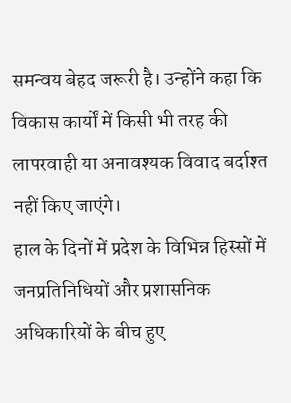समन्वय बेहद जरूरी है। उन्होंने कहा कि विकास कार्यों में किसी भी तरह की लापरवाही या अनावश्यक विवाद बर्दाश्त नहीं किए जाएंगे।
हाल के दिनों में प्रदेश के विभिन्न हिस्सों में जनप्रतिनिधियों और प्रशासनिक अधिकारियों के बीच हुए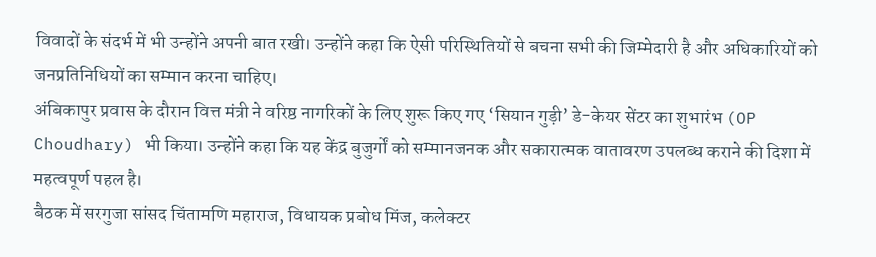विवादों के संदर्भ में भी उन्होंने अपनी बात रखी। उन्होंने कहा कि ऐसी परिस्थितियों से बचना सभी की जिम्मेदारी है और अधिकारियों को जनप्रतिनिधियों का सम्मान करना चाहिए।
अंबिकापुर प्रवास के दौरान वित्त मंत्री ने वरिष्ठ नागरिकों के लिए शुरू किए गए ‘सियान गुड़ी’ डे-केयर सेंटर का शुभारंभ (OP Choudhary) भी किया। उन्होंने कहा कि यह केंद्र बुजुर्गों को सम्मानजनक और सकारात्मक वातावरण उपलब्ध कराने की दिशा में महत्वपूर्ण पहल है।
बैठक में सरगुजा सांसद चिंतामणि महाराज, विधायक प्रबोध मिंज, कलेक्टर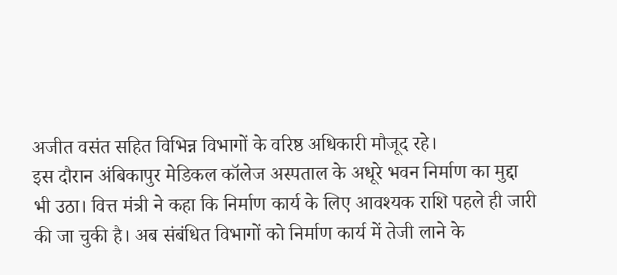अजीत वसंत सहित विभिन्न विभागों के वरिष्ठ अधिकारी मौजूद रहे।
इस दौरान अंबिकापुर मेडिकल कॉलेज अस्पताल के अधूरे भवन निर्माण का मुद्दा भी उठा। वित्त मंत्री ने कहा कि निर्माण कार्य के लिए आवश्यक राशि पहले ही जारी की जा चुकी है। अब संबंधित विभागों को निर्माण कार्य में तेजी लाने के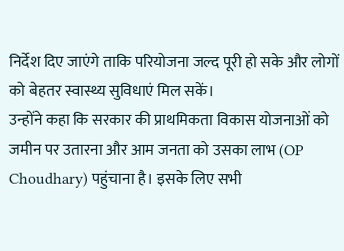निर्देश दिए जाएंगे ताकि परियोजना जल्द पूरी हो सके और लोगों को बेहतर स्वास्थ्य सुविधाएं मिल सकें।
उन्होंने कहा कि सरकार की प्राथमिकता विकास योजनाओं को जमीन पर उतारना और आम जनता को उसका लाभ (OP Choudhary) पहुंचाना है। इसके लिए सभी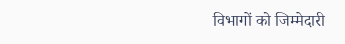विभागों को जिम्मेदारी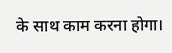के साथ काम करना होगा।